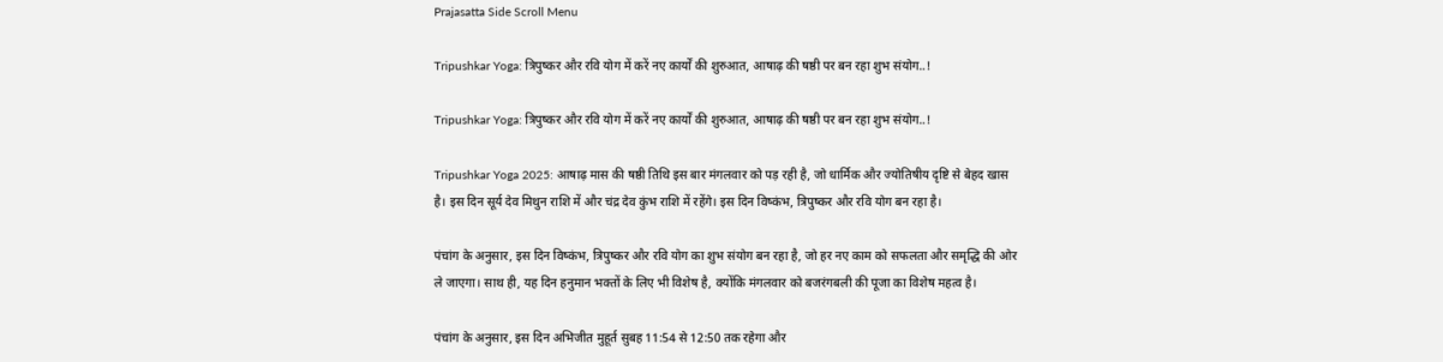Prajasatta Side Scroll Menu

Tripushkar Yoga: त्रिपुष्कर और रवि योग में करें नए कार्यों की शुरुआत, आषाढ़ की षष्ठी पर बन रहा शुभ संयोग..!

Tripushkar Yoga: त्रिपुष्कर और रवि योग में करें नए कार्यों की शुरुआत, आषाढ़ की षष्ठी पर बन रहा शुभ संयोग..!

Tripushkar Yoga 2025: आषाढ़ मास की षष्ठी तिथि इस बार मंगलवार को पड़ रही है, जो धार्मिक और ज्योतिषीय दृष्टि से बेहद खास है। इस दिन सूर्य देव मिथुन राशि में और चंद्र देव कुंभ राशि में रहेंगे। इस दिन विष्कंभ, त्रिपुष्कर और रवि योग बन रहा है।

पंचांग के अनुसार, इस दिन विष्कंभ, त्रिपुष्कर और रवि योग का शुभ संयोग बन रहा है, जो हर नए काम को सफलता और समृद्धि की ओर ले जाएगा। साथ ही, यह दिन हनुमान भक्तों के लिए भी विशेष है, क्योंकि मंगलवार को बजरंगबली की पूजा का विशेष महत्व है।

पंचांग के अनुसार, इस दिन अभिजीत मुहूर्त सुबह 11:54 से 12:50 तक रहेगा और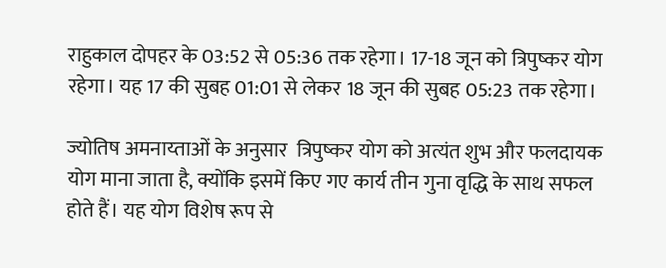राहुकाल दोपहर के 03:52 से 05:36 तक रहेगा। 17-18 जून को त्रिपुष्कर योग रहेगा। यह 17 की सुबह 01:01 से लेकर 18 जून की सुबह 05:23 तक रहेगा।

ज्योतिष अमनाय्ताओं के अनुसार  त्रिपुष्कर योग को अत्यंत शुभ और फलदायक योग माना जाता है, क्योंकि इसमें किए गए कार्य तीन गुना वृद्धि के साथ सफल होते हैं। यह योग विशेष रूप से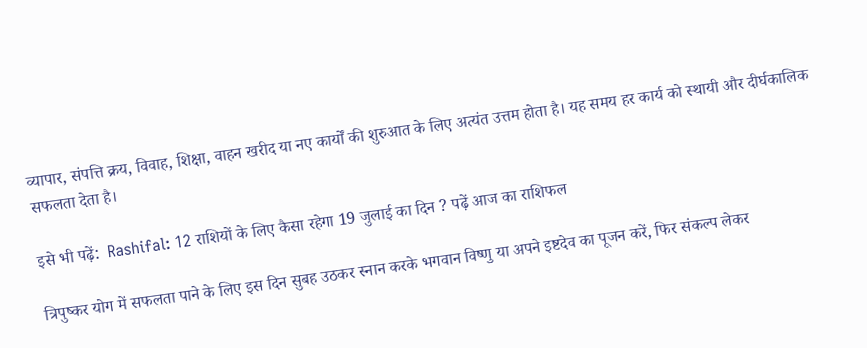व्यापार, संपत्ति क्रय, विवाह, शिक्षा, वाहन खरीद या नए कार्यों की शुरुआत के लिए अत्यंत उत्तम होता है। यह समय हर कार्य को स्थायी और दीर्घकालिक सफलता देता है।

इसे भी पढ़ें:  Rashifal: 12 राशियों के लिए कैसा रहेगा 19 जुलाई का दिन ? पढ़ें आज का राशिफल

त्रिपुष्कर योग में सफलता पाने के लिए इस दिन सुबह उठकर स्नान करके भगवान विष्णु या अपने इष्टदेव का पूजन करें, फिर संकल्प लेकर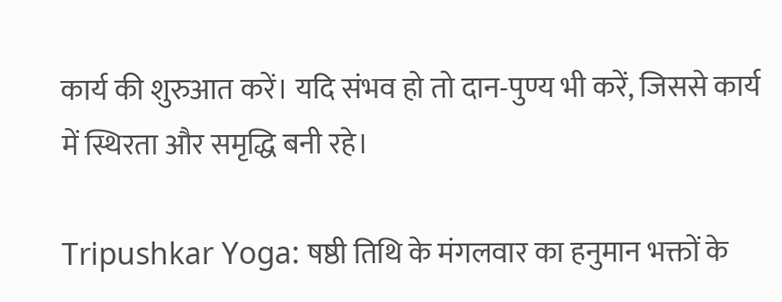कार्य की शुरुआत करें। यदि संभव हो तो दान-पुण्य भी करें, जिससे कार्य में स्थिरता और समृद्धि बनी रहे।

Tripushkar Yoga: षष्ठी तिथि के मंगलवार का हनुमान भक्तों के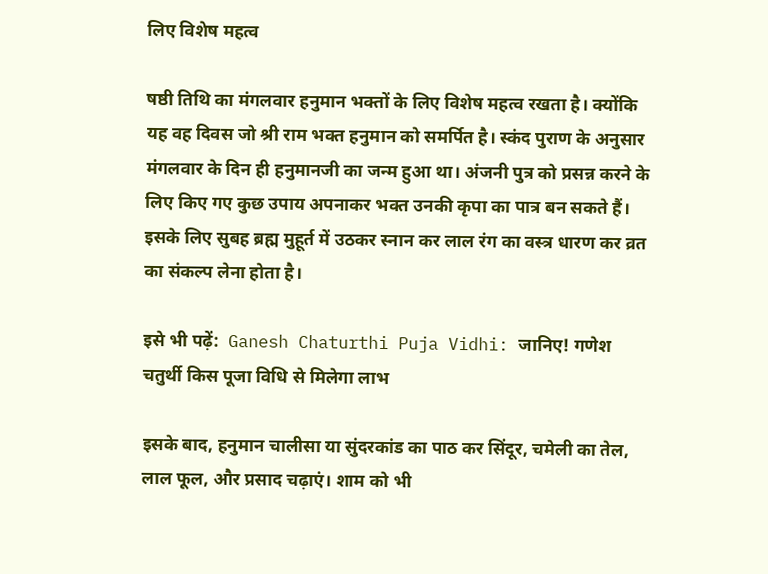लिए विशेष महत्व

षष्ठी तिथि का मंगलवार हनुमान भक्तों के लिए विशेष महत्व रखता है। क्योंकि यह वह दिवस जो श्री राम भक्त हनुमान को समर्पित है। स्कंद पुराण के अनुसार मंगलवार के दिन ही हनुमानजी का जन्म हुआ था। अंजनी पुत्र को प्रसन्न करने के लिए किए गए कुछ उपाय अपनाकर भक्त उनकी कृपा का पात्र बन सकते हैं। इसके लिए सुबह ब्रह्म मुहूर्त में उठकर स्नान कर लाल रंग का वस्त्र धारण कर व्रत का संकल्प लेना होता है।

इसे भी पढ़ें:  Ganesh Chaturthi Puja Vidhi: जानिए! गणेश चतुर्थी किस पूजा विधि से मिलेगा लाभ

इसके बाद, हनुमान चालीसा या सुंदरकांड का पाठ कर सिंदूर, चमेली का तेल, लाल फूल, और प्रसाद चढ़ाएं। शाम को भी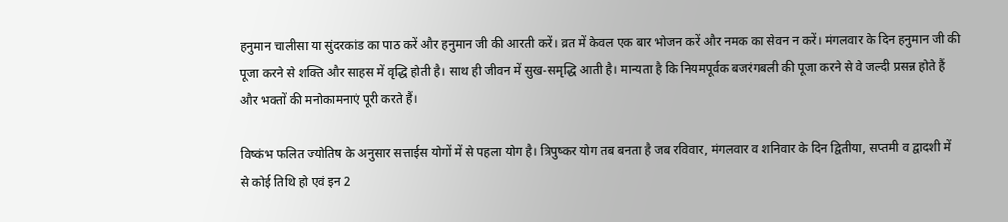हनुमान चालीसा या सुंदरकांड का पाठ करें और हनुमान जी की आरती करें। व्रत में केवल एक बार भोजन करें और नमक का सेवन न करें। मंगलवार के दिन हनुमान जी की पूजा करने से शक्ति और साहस में वृद्धि होती है। साथ ही जीवन में सुख-समृद्धि आती है। मान्यता है कि नियमपूर्वक बजरंगबली की पूजा करने से वे जल्दी प्रसन्न होते हैं और भक्तों की मनोकामनाएं पूरी करते हैं।

विष्कंभ फलित ज्योतिष के अनुसार सत्ताईस योगों में से पहला योग है। त्रिपुष्कर योग तब बनता है जब रविवार, मंगलवार व शनिवार के दिन द्वितीया, सप्तमी व द्वादशी में से कोई तिथि हो एवं इन 2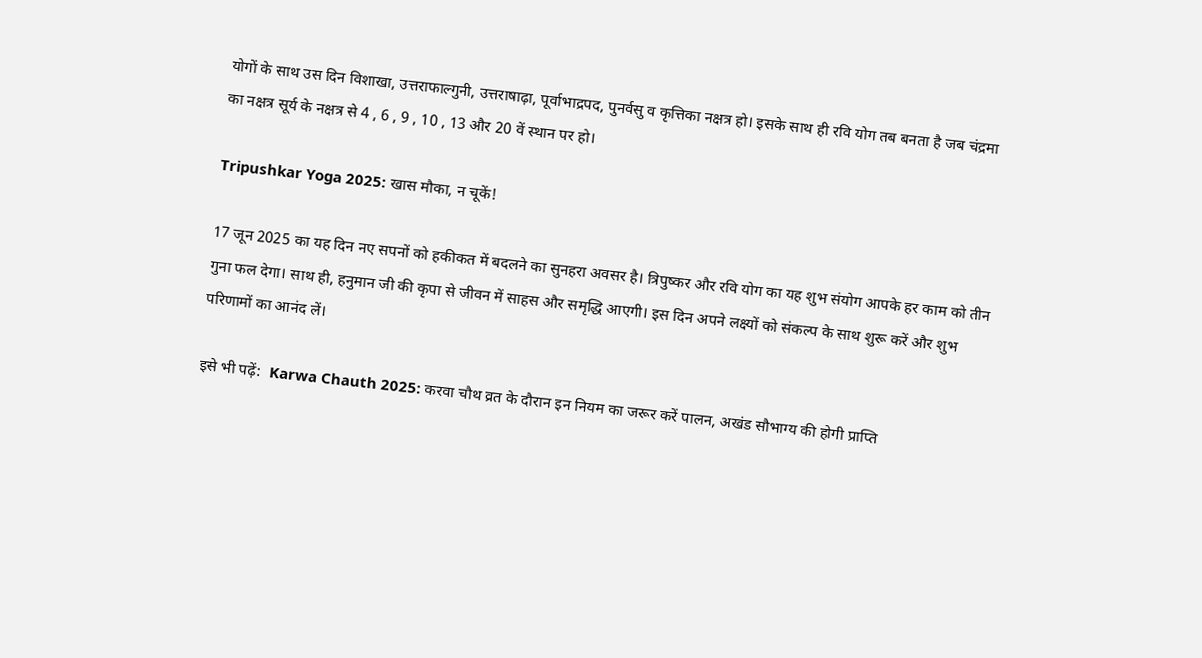योगों के साथ उस दिन विशाखा, उत्तराफाल्गुनी, उत्तराषाढ़ा, पूर्वाभाद्रपद, पुनर्वसु व कृत्तिका नक्षत्र हो। इसके साथ ही रवि योग तब बनता है जब चंद्रमा का नक्षत्र सूर्य के नक्षत्र से 4 , 6 , 9 , 10 , 13 और 20 वें स्थान पर हो।

Tripushkar Yoga 2025: खास मौका, न चूकें!

17 जून 2025 का यह दिन नए सपनों को हकीकत में बदलने का सुनहरा अवसर है। त्रिपुष्कर और रवि योग का यह शुभ संयोग आपके हर काम को तीन गुना फल देगा। साथ ही, हनुमान जी की कृपा से जीवन में साहस और समृद्धि आएगी। इस दिन अपने लक्ष्यों को संकल्प के साथ शुरू करें और शुभ परिणामों का आनंद लें।

इसे भी पढ़ें:  Karwa Chauth 2025: करवा चौथ व्रत के दौरान इन नियम का जरूर करें पालन, अखंड सौभाग्य की होगी प्राप्ति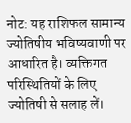नोट: यह राशिफल सामान्य ज्योतिषीय भविष्यवाणी पर आधारित है। व्यक्तिगत परिस्थितियों के लिए ज्योतिषी से सलाह लें।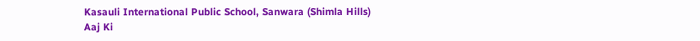Kasauli International Public School, Sanwara (Shimla Hills)
Aaj Ki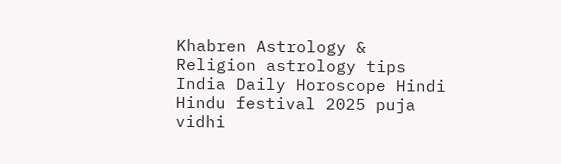Khabren Astrology & Religion astrology tips India Daily Horoscope Hindi Hindu festival 2025 puja vidhi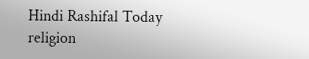Hindi Rashifal Today religion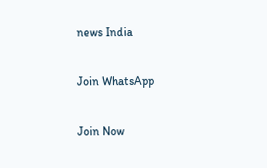news India

Join WhatsApp

Join Now